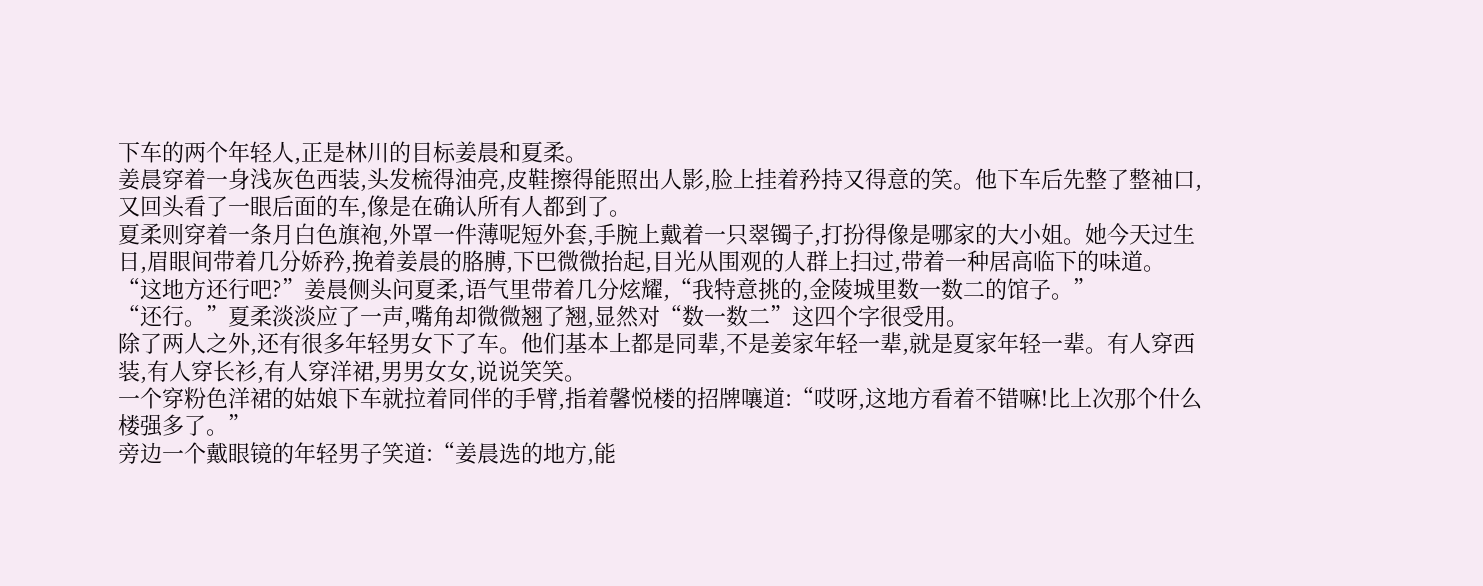下车的两个年轻人,正是林川的目标姜晨和夏柔。
姜晨穿着一身浅灰色西装,头发梳得油亮,皮鞋擦得能照出人影,脸上挂着矜持又得意的笑。他下车后先整了整袖口,又回头看了一眼后面的车,像是在确认所有人都到了。
夏柔则穿着一条月白色旗袍,外罩一件薄呢短外套,手腕上戴着一只翠镯子,打扮得像是哪家的大小姐。她今天过生日,眉眼间带着几分娇矜,挽着姜晨的胳膊,下巴微微抬起,目光从围观的人群上扫过,带着一种居高临下的味道。
“这地方还行吧?”姜晨侧头问夏柔,语气里带着几分炫耀,“我特意挑的,金陵城里数一数二的馆子。”
“还行。”夏柔淡淡应了一声,嘴角却微微翘了翘,显然对“数一数二”这四个字很受用。
除了两人之外,还有很多年轻男女下了车。他们基本上都是同辈,不是姜家年轻一辈,就是夏家年轻一辈。有人穿西装,有人穿长衫,有人穿洋裙,男男女女,说说笑笑。
一个穿粉色洋裙的姑娘下车就拉着同伴的手臂,指着馨悦楼的招牌嚷道:“哎呀,这地方看着不错嘛!比上次那个什么楼强多了。”
旁边一个戴眼镜的年轻男子笑道:“姜晨选的地方,能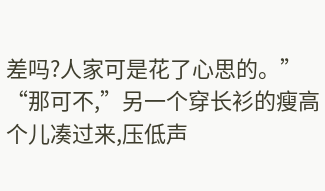差吗?人家可是花了心思的。”
“那可不,”另一个穿长衫的瘦高个儿凑过来,压低声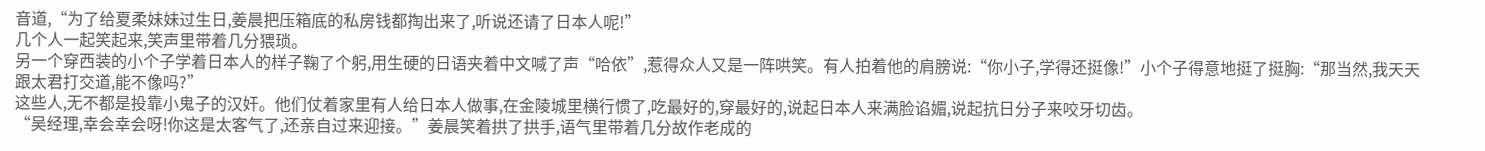音道,“为了给夏柔妹妹过生日,姜晨把压箱底的私房钱都掏出来了,听说还请了日本人呢!”
几个人一起笑起来,笑声里带着几分猥琐。
另一个穿西装的小个子学着日本人的样子鞠了个躬,用生硬的日语夹着中文喊了声“哈依”,惹得众人又是一阵哄笑。有人拍着他的肩膀说:“你小子,学得还挺像!”小个子得意地挺了挺胸:“那当然,我天天跟太君打交道,能不像吗?”
这些人,无不都是投靠小鬼子的汉奸。他们仗着家里有人给日本人做事,在金陵城里横行惯了,吃最好的,穿最好的,说起日本人来满脸谄媚,说起抗日分子来咬牙切齿。
“吴经理,幸会幸会呀!你这是太客气了,还亲自过来迎接。”姜晨笑着拱了拱手,语气里带着几分故作老成的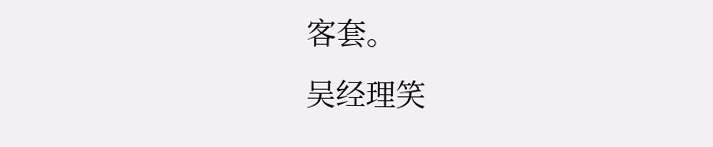客套。
吴经理笑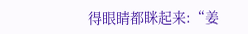得眼睛都眯起来:“姜